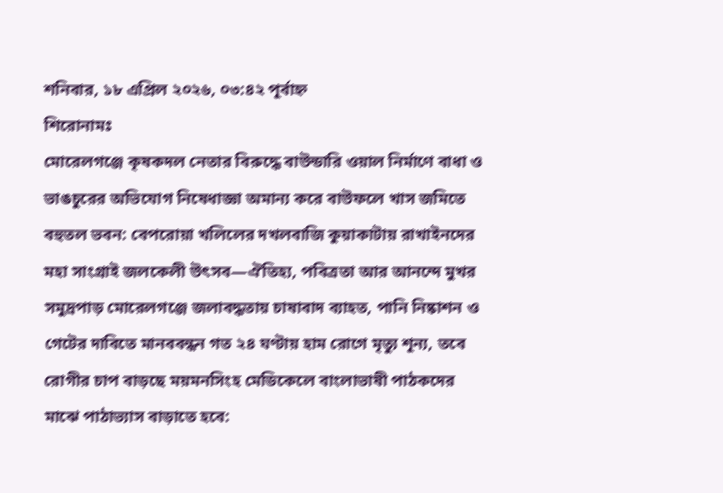শনিবার, ১৮ এপ্রিল ২০২৬, ০৩:৪২ পূর্বাহ্ন
শিরোনামঃ
মোরেলগঞ্জে কৃষকদল নেতার বিরুদ্ধে বাউন্ডারি ওয়াল নির্মাণে বাধা ও ভাঙচুরের অভিযোগ নিষেধাজ্ঞা অমান্য করে বাউফলে খাস জমিতে বহুতল ভবন: বেপরোয়া খলিলের দখলবাজি কুয়াকাটায় রাখাইনদের মহা সাংগ্রাই জলকেলী উৎসব—ঐতিহ্য, পবিত্রতা আর আনন্দে মুখর সমুদ্রপাড় মোরেলগঞ্জে জলাবদ্ধতায় চাষাবাদ ব্যাহত, পানি নিষ্কাশন ও গেটের দাবিতে মানববন্ধন গত ২৪ ঘণ্টায় হাম রোগে মৃত্যু শূন্য, তবে রোগীর চাপ বাড়ছে ময়মনসিংহ মেডিকেলে বাংলাভাষী পাঠকদের মাঝে পাঠাভ্যাস বাড়াতে হবে: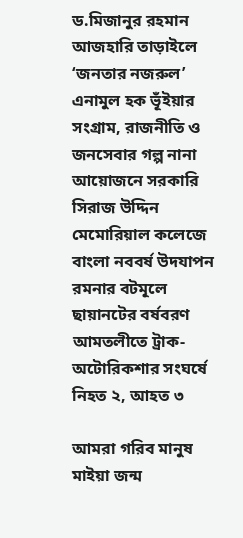ড.মিজানুর রহমান আজহারি তাড়াইলে ‘জনতার নজরুল’ এনামুল হক ভূঁইয়ার সংগ্রাম, রাজনীতি ও জনসেবার গল্প নানা আয়োজনে সরকারি সিরাজ উদ্দিন মেমোরিয়াল কলেজে বাংলা নববর্ষ উদযাপন রমনার বটমূলে ছায়ানটের বর্ষবরণ আমতলীতে ট্রাক-অটোরিকশার সংঘর্ষে নিহত ২, আহত ৩

আমরা গরিব মানুষ মাইয়া জন্ম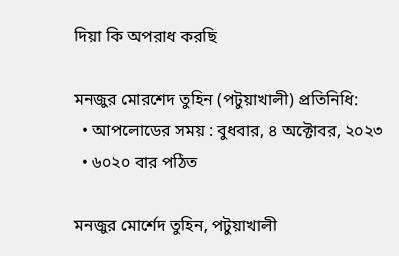দিয়া কি অপরাধ করছি

মনজুর মোরশেদ তুহিন (পটুয়াখালী) প্রতিনিধি:
  • আপলোডের সময় : বুধবার, ৪ অক্টোবর, ২০২৩
  • ৬০২০ বার পঠিত

মনজুর মোর্শেদ তুহিন, পটুয়াখালী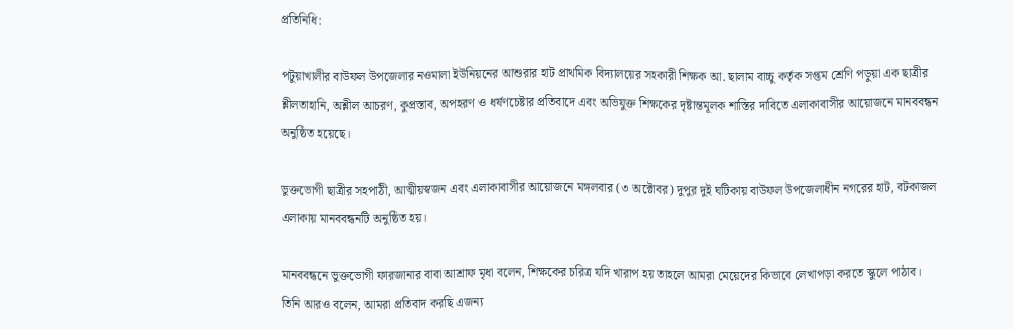প্রতিনিধি:

পটুয়াখালীর বাউফল উপজেলার নওমালা ইউনিয়নের আশুরার হাট প্রাথমিক বিদ্যালয়ের সহকারী শিক্ষক আ. ছালাম বাচ্চু কর্তৃক সপ্তম শ্রেণি পড়ুয়া এক ছাত্রীর শ্লীলতাহানি, অশ্লীল আচরণ, কুপ্রস্তাব, অপহরণ ও ধর্ষণচেষ্টার প্রতিবাদে এবং অভিযুক্ত শিক্ষকের দৃষ্টান্তমূলক শাস্তির দাবিতে এলাকাবাসীর আয়োজনে মানববন্ধন অনুষ্ঠিত হয়েছে।

ভুক্তভোগী ছাত্রীর সহপাঠী, আত্মীয়স্বজন এবং এলাকাবাসীর আয়োজনে মঙ্গলবার (৩ অক্টোবর) দুপুর দুই ঘটিকায় বাউফল উপজেলাধীন নগরের হাট, বটকাজল এলাকায় মানববন্ধনটি অনুষ্ঠিত হয়।

মানববন্ধনে ভুক্তভোগী ফারজানার বাবা আশ্রাফ মৃধা বলেন, শিক্ষকের চরিত্র যদি খারাপ হয় তাহলে আমরা মেয়েদের কিভাবে লেখাপড়া করতে স্কুলে পাঠাব। তিনি আরও বলেন, আমরা প্রতিবাদ করছি এজন্য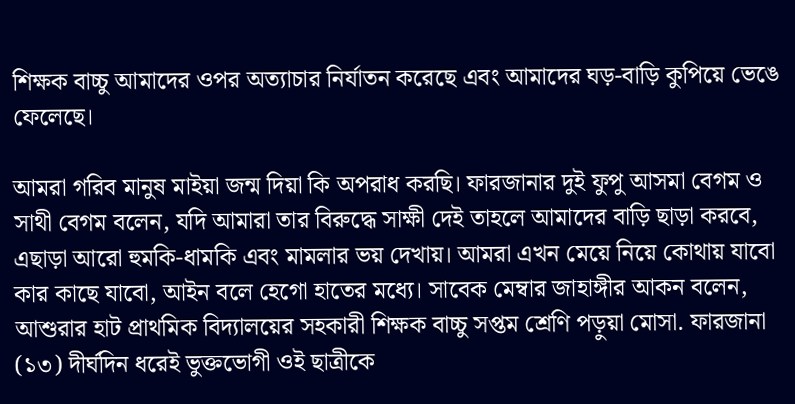শিক্ষক বাচ্চু আমাদের ওপর অত্যাচার নির্যাতন করেছে এবং আমাদের ঘড়-বাড়ি কুপিয়ে ভেঙে ফেলেছে।

আমরা গরিব মানুষ মাইয়া জন্ম দিয়া কি অপরাধ করছি। ফারজানার দুই ফুপু আসমা বেগম ও সাথী বেগম বলেন, যদি আমারা তার বিরুদ্ধে সাক্ষী দেই তাহলে আমাদের বাড়ি ছাড়া করবে, এছাড়া আরো হুমকি-ধামকি এবং মামলার ভয় দেখায়। আমরা এখন মেয়ে নিয়ে কোথায় যাবো কার কাছে যাবো, আইন বলে হেগো হাতের মধ্যে। সাবেক মেম্বার জাহাঙ্গীর আকন বলেন, আশুরার হাট প্রাথমিক বিদ্যালয়ের সহকারী শিক্ষক বাচ্চু সপ্তম শ্রেণি পড়ুয়া মোসা. ফারজানা (১৩) দীর্ঘদিন ধরেই ভুক্তভোগী ওই ছাত্রীকে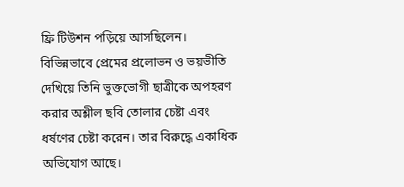ফ্রি টিউশন পড়িয়ে আসছিলেন। বিভিন্নভাবে প্রেমের প্রলোভন ও ভয়ভীতি দেখিয়ে তিনি ভুক্তভোগী ছাত্রীকে অপহরণ করার অশ্লীল ছবি তোলার চেষ্টা এবং ধর্ষণের চেষ্টা করেন। তার বিরুদ্ধে একাধিক অভিযোগ আছে।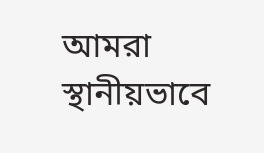আমরা স্থানীয়ভাবে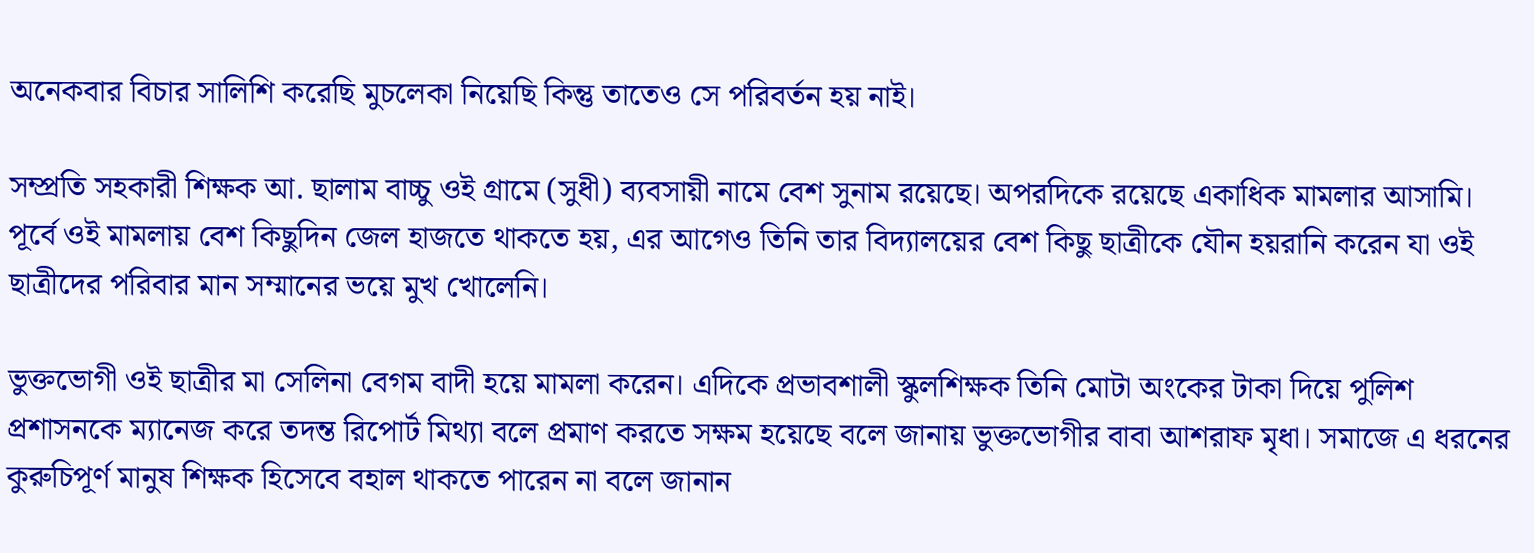অনেকবার বিচার সালিশি করেছি মুচলেকা নিয়েছি কিন্তু তাতেও সে পরিবর্তন হয় নাই।

সম্প্রতি সহকারী শিক্ষক আ. ছালাম বাচ্চু ওই গ্রামে (সুধী) ব্যবসায়ী নামে বেশ সুনাম রয়েছে। অপরদিকে রয়েছে একাধিক মামলার আসামি। পূর্বে ওই মামলায় বেশ কিছুদিন জেল হাজতে থাকতে হয়, এর আগেও তিনি তার বিদ্যালয়ের বেশ কিছু ছাত্রীকে যৌন হয়রানি করেন যা ওই ছাত্রীদের পরিবার মান সম্মানের ভয়ে মুখ খোলেনি।

ভুক্তভোগী ওই ছাত্রীর মা সেলিনা বেগম বাদী হয়ে মামলা করেন। এদিকে প্রভাবশালী স্কুলশিক্ষক তিনি মোটা অংকের টাকা দিয়ে পুলিশ প্রশাসনকে ম্যানেজ করে তদন্ত রিপোর্ট মিথ্যা বলে প্রমাণ করতে সক্ষম হয়েছে বলে জানায় ভুক্তভোগীর বাবা আশরাফ মৃধা। সমাজে এ ধরনের কুরুচিপূর্ণ মানুষ শিক্ষক হিসেবে বহাল থাকতে পারেন না বলে জানান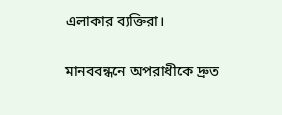এলাকার ব্যক্তিরা।

মানববন্ধনে অপরাধীকে দ্রুত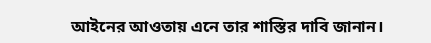আইনের আওতায় এনে তার শাস্তির দাবি জানান।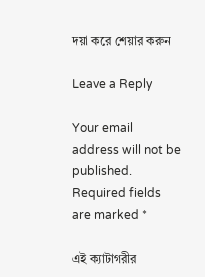দয়া করে শেয়ার করুন

Leave a Reply

Your email address will not be published. Required fields are marked *

এই ক্যাটাগরীর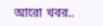আরো খবর..